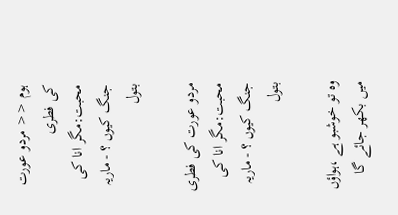ہوم << مردو عورت کی فطری محبت:مگر انا کی جنگ کیوں ؟ - ماریہ بتول

مردو عورت کی فطری محبت:مگر انا کی جنگ کیوں ؟ - ماریہ بتول

وہ تو خوشبو ہے ،ہواؤں میں بکھر جائے گا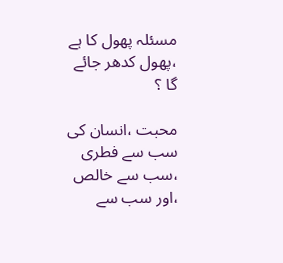مسئلہ پھول کا ہے ،پھول کدھر جائے گا ؟

محبت ،انسان کی سب سے فطری ،سب سے خالص ،اور سب سے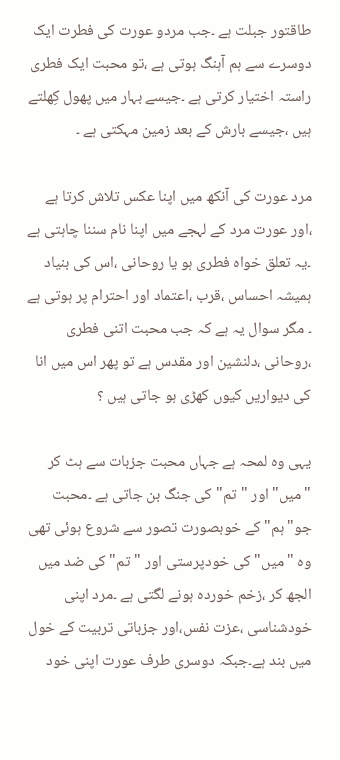طاقتور جبلت ہے ۔جب مردو عورت کی فطرت ایک دوسرے سے ہم آہنگ ہوتی ہے ،تو محبت ایک فطری راستہ اختیار کرتی ہے ۔جیسے بہار میں پھول کِھلتے ہیں ،جیسے بارش کے بعد زمین مہکتی ہے ۔

مرد عورت کی آنکھ میں اپنا عکس تلاش کرتا ہے ،اور عورت مرد کے لہجے میں اپنا نام سننا چاہتی ہے ۔یہ تعلق خواہ فطری ہو یا روحانی ،اس کی بنیاد ہمیشہ احساس ،قرب ،اعتماد اور احترام پر ہوتی ہے ۔ مگر سوال یہ ہے کہ جب محبت اتنی فطری ،روحانی ،دلنشین اور مقدس ہے تو پھر اس میں انا کی دیواریں کیوں کھڑی ہو جاتی ہیں ؟

یہی وہ لمحہ ہے جہاں محبت جزبات سے ہٹ کر "میں"اور "تم"کی جنگ بن جاتی ہے ۔محبت جو"ہم"کے خوبصورت تصور سے شروع ہوئی تھی وہ "میں"کی خودپرستی اور "تم"کی ضد میں الجھ کر ،زخم خوردہ ہونے لگتی ہے ۔مرد اپنی خودشناسی ،عزت نفس،اور جزباتی تربیت کے خول میں بند ہے۔جبکہ دوسری طرف عورت اپنی خود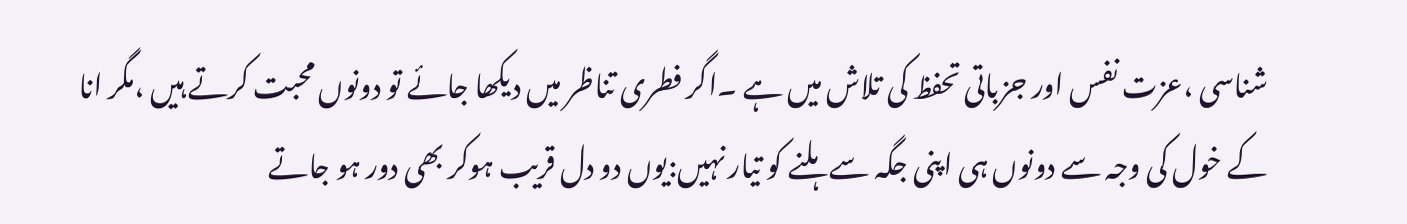شناسی ،عزت نفس اور جزباتی تحفظ کی تلاش میں ہے ۔اگر فطری تناظر میں دیکھا جائے تو دونوں محبت کرتے ہیں ،مگر انا کے خول کی وجہ سے دونوں ہی اپنی جگہ سے ہلنے کو تیار نہیں:یوں دو دل قریب ہوکر بھی دور ہو جاتے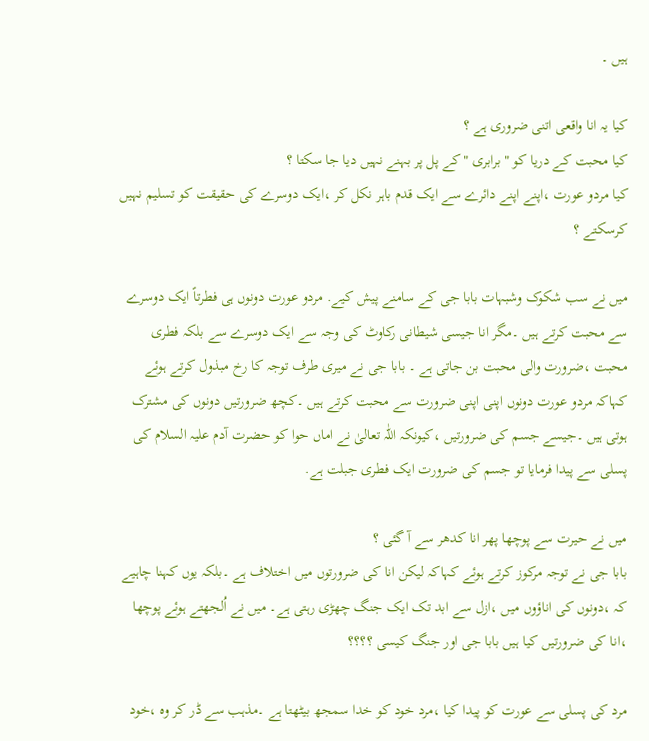ہیں ۔

کیا یہ انا واقعی اتنی ضروری ہے ؟
کیا محبت کے دریا کو "برابری "کے پل پر بہنے نہیں دیا جا سکتا ؟
کیا مردو عورت ،اپنے اپنے دائرے سے ایک قدم باہر نکل کر ،ایک دوسرے کی حقیقت کو تسلیم نہیں کرسکتے ؟

میں نے سب شکوک وشبہات بابا جی کے سامنے پیش کیے. مردو عورت دونوں ہی فطرتاً ایک دوسرے سے محبت کرتے ہیں ۔مگر انا جیسی شیطانی رکاوٹ کی وجہ سے ایک دوسرے سے بلکہ فطری محبت ،ضرورت والی محبت بن جاتی ہے ۔ بابا جی نے میری طرف توجہ کا رخ مبذول کرتے ہوئے کہاکہ مردو عورت دونوں اپنی اپنی ضرورت سے محبت کرتے ہیں ۔کچھ ضرورتیں دونوں کی مشترک ہوتی ہیں ۔جیسے جسم کی ضرورتیں ،کیونکہ اللّٰہ تعالیٰ نے اماں حوا کو حضرت آدم علیہ السلام کی پسلی سے پیدا فرمایا تو جسم کی ضرورت ایک فطری جبلت ہے.

میں نے حیرت سے پوچھا پھر انا کدھر سے آ گئی ؟
بابا جی نے توجہ مرکوز کرتے ہوئے کہاکہ لیکن انا کی ضرورتوں میں اختلاف ہے ۔بلکہ یوں کہنا چاہیے کہ ،دونوں کی اناؤوں میں ،ازل سے ابد تک ایک جنگ چھڑی رہتی ہے۔ میں نے اُلجھتے ہوئے پوچھا ،انا کی ضرورتیں کیا ہیں بابا جی اور جنگ کیسی ؟؟؟؟

مرد کی پسلی سے عورت کو پیدا کیا ،مرد خود کو خدا سمجھ بیٹھتا ہے ۔مذہب سے ڈر کر وہ ،خود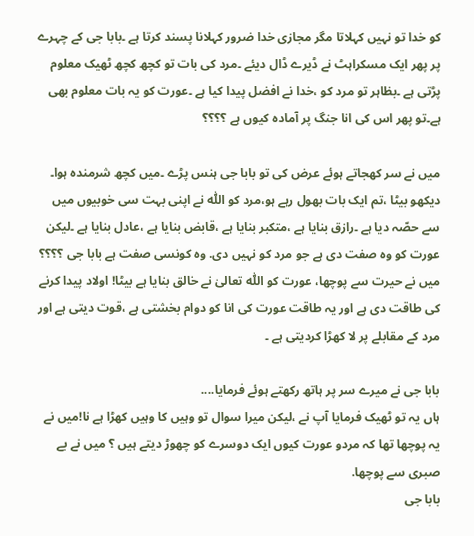کو خدا تو نہیں کہلاتا مگر مجازی خدا ضرور کہلانا پسند کرتا ہے ۔بابا جی کے چہرے پر پھر ایک مسکراہٹ نے ڈیرے ڈال دیئے ۔مرد کی بات تو کچھ کچھ ٹھیک معلوم پڑتی ہے ۔بظاہر تو مرد کو ،خدا نے افضل پیدا کیا ہے ۔عورت کو یہ بات معلوم بھی ہے۔تو پھر اس کی انا جنگ پر آمادہ کیوں ہے ؟؟؟؟

میں نے سر کھجاتے ہوئے عرض کی تو بابا جی ہنس پڑے ۔میں کچھ شرمندہ ہوا۔ دیکھو بیٹا ،تم ایک بات بھول رہے ہو،مرد کو اللّٰہ نے اپنی بہت سی خوبیوں میں سے حصّہ دیا ہے ۔رازق بنایا ہے ،متکبر بنایا ہے ،قابض بنایا ہے ،عادل بنایا ہے ۔لیکن عورت کو وہ صفت دی ہے جو مرد کو نہیں دی. وہ کونسی صفت ہے بابا جی ؟؟؟؟
میں نے حیرت سے پوچھا، عورت کو اللّٰہ تعالیٰ نے خالق بنایا ہے بیٹا! اولاد پیدا کرنے کی طاقت دی ہے اور یہ طاقت عورت کی انا کو دوام بخشتی ہے ،قوت دیتی ہے اور مرد کے مقابلے پر لا کھڑا کردیتی ہے ۔

بابا جی نے میرے سر پر ہاتھ رکھتے ہوئے فرمایا....
ہاں یہ تو ٹھیک فرمایا آپ نے ،لیکن میرا سوال تو وہیں کا وہیں کھڑا ہے نا!میں نے یہ پوچھا تھا کہ مردو عورت کیوں ایک دوسرے کو چھوڑ دیتے ہیں ؟ میں نے بے صبری سے پوچھا.
بابا جی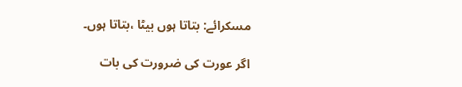مسکرائے: بتاتا ہوں بیٹا ،بتاتا ہوں۔

اگر عورت کی ضرورت کی بات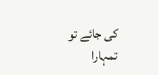کی جائے تو تمہارا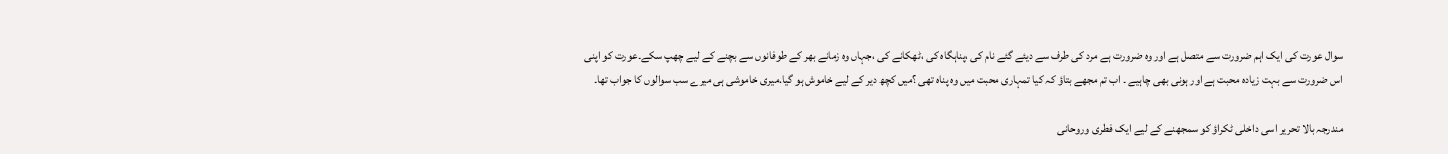سوال عورت کی ایک اہم ضرورت سے متصل ہے اور وہ ضرورت ہے مرد کی طرف سے دیئے گئے نام کی ،پناہگاہ کی ،ٹھکانے کی ،جہاں وہ زمانے بھر کے طوفانوں سے بچنے کے لیے چھپ سکے۔عورت کو اپنی اس ضرورت سے بہت زیادہ محبت ہے اور ہونی بھی چاہیے ۔ اب تم مجھے بتاؤ کہ کیا تمہاری محبت میں وہ پناہ تھی ؟میں کچھ دیر کے لیے خاموش ہو گیا.میری خاموشی ہی میرے سب سوالوں کا جواب تھا۔

مندرجہ بالا تحریر اسی داخلی ٹکراؤ کو سمجھنے کے لیے ایک فطری وروحانی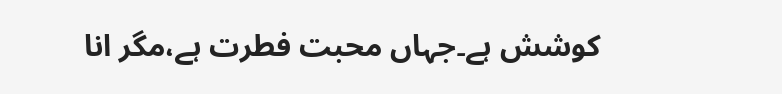کوشش ہے۔جہاں محبت فطرت ہے،مگر انا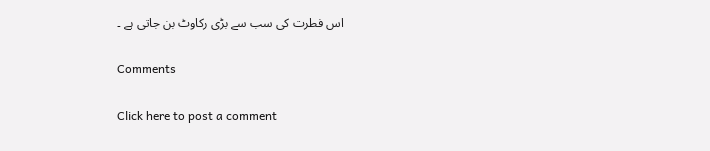اس فطرت کی سب سے بڑی رکاوٹ بن جاتی ہے ۔

Comments

Click here to post a comment